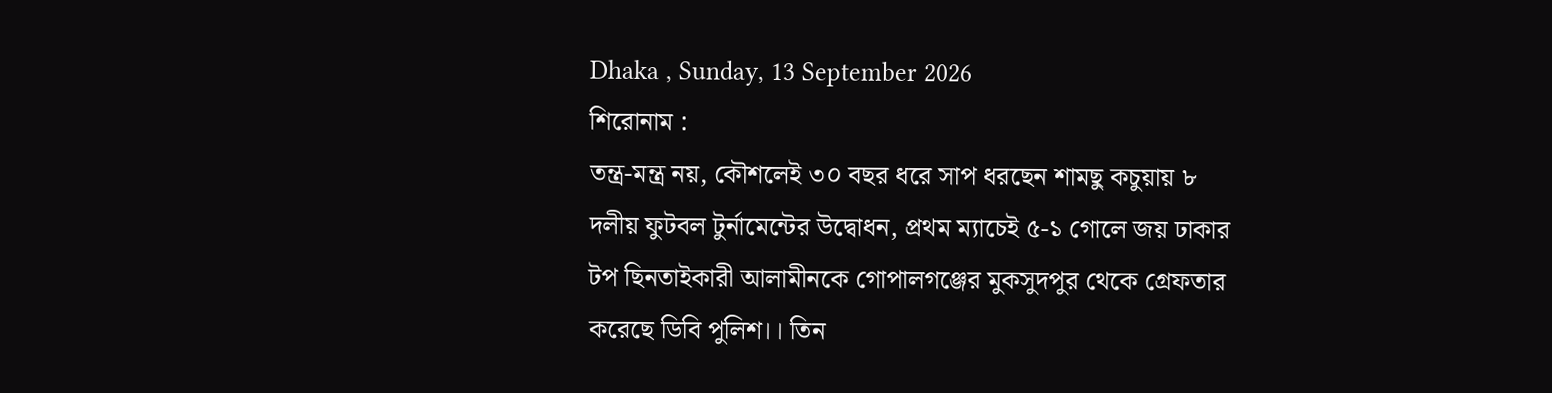Dhaka , Sunday, 13 September 2026
শিরোনাম :
তন্ত্র-মন্ত্র নয়, কৌশলেই ৩০ বছর ধরে সাপ ধরছেন শামছু কচুয়ায় ৮ দলীয় ফুটবল টুর্নামেন্টের উদ্বোধন, প্রথম ম্যাচেই ৫-১ গোলে জয় ঢাকার টপ ছিনতাইকারী আলামীনকে গোপালগঞ্জের মুকসুদপুর থেকে গ্রেফতার করেছে ডিবি পুলিশ।। তিন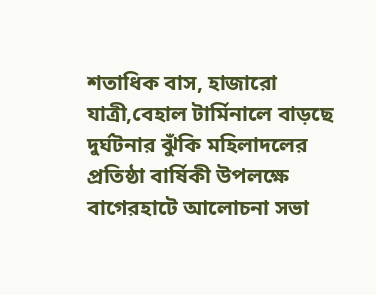শতাধিক বাস, হাজারো যাত্রী,বেহাল টার্মিনালে বাড়ছে দুর্ঘটনার ঝুঁকি মহিলাদলের প্রতিষ্ঠা বার্ষিকী উপলক্ষে বাগেরহাটে আলোচনা সভা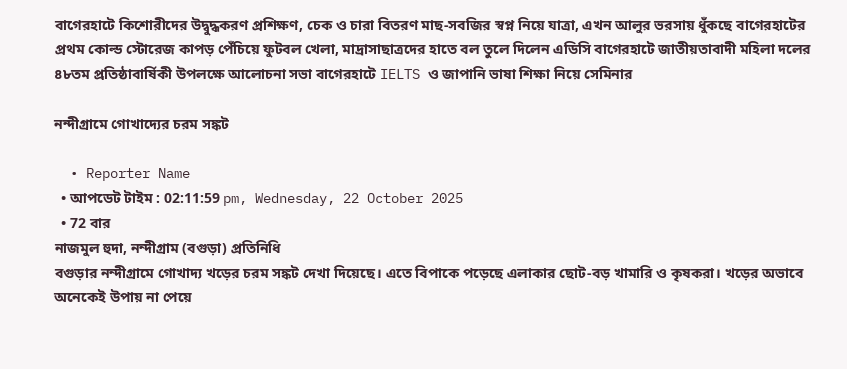বাগেরহাটে কিশোরীদের উদ্বুদ্ধকরণ প্রশিক্ষণ, চেক ও চারা বিতরণ মাছ-সবজির স্বপ্ন নিয়ে যাত্রা, এখন আলুর ভরসায় ধুঁকছে বাগেরহাটের প্রথম কোল্ড স্টোরেজ কাপড় পেঁচিয়ে ফুটবল খেলা, মাদ্রাসাছাত্রদের হাতে বল তুলে দিলেন এডিসি বাগেরহাটে জাতীয়তাবাদী মহিলা দলের ৪৮তম প্রতিষ্ঠাবার্ষিকী উপলক্ষে আলোচনা সভা বাগেরহাটে IELTS ও জাপানি ভাষা শিক্ষা নিয়ে সেমিনার

নন্দীগ্রামে গোখাদ্যের চরম সঙ্কট

  • Reporter Name
  • আপডেট টাইম : 02:11:59 pm, Wednesday, 22 October 2025
  • 72 বার
নাজমুল হুদা, নন্দীগ্রাম (বগুড়া) প্রতিনিধি
বগুড়ার নন্দীগ্রামে গোখাদ্য খড়ের চরম সঙ্কট দেখা দিয়েছে। এতে বিপাকে পড়েছে এলাকার ছোট-বড় খামারি ও কৃষকরা। খড়ের অভাবে অনেকেই উপায় না পেয়ে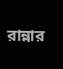রান্নার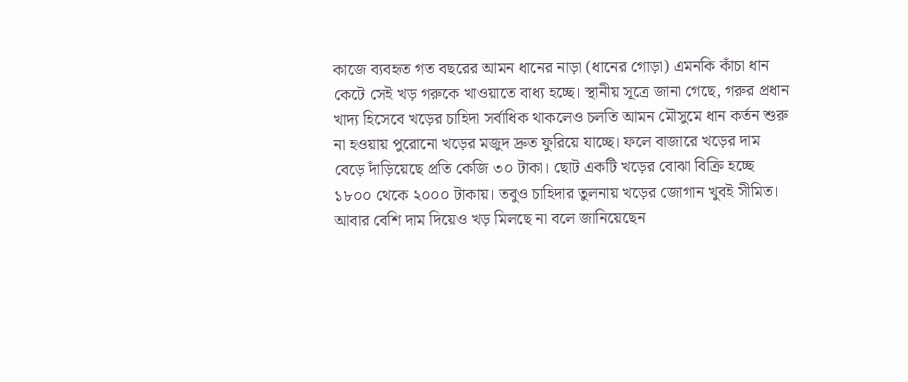কাজে ব্যবহৃত গত বছরের আমন ধানের নাড়া (ধানের গোড়া) এমনকি কাঁচা ধান কেটে সেই খড় গরুকে খাওয়াতে বাধ্য হচ্ছে। স্থানীয় সূত্রে জানা গেছে, গরুর প্রধান খাদ্য হিসেবে খড়ের চাহিদা সর্বাধিক থাকলেও চলতি আমন মৌসুমে ধান কর্তন শুরু না হওয়ায় পুরোনো খড়ের মজুদ দ্রুত ফুরিয়ে যাচ্ছে। ফলে বাজারে খড়ের দাম বেড়ে দাঁড়িয়েছে প্রতি কেজি ৩০ টাকা। ছোট একটি খড়ের বোঝা বিক্রি হচ্ছে ১৮০০ থেকে ২০০০ টাকায়। তবুও চাহিদার তুলনায় খড়ের জোগান খুবই সীমিত। আবার বেশি দাম দিয়েও খড় মিলছে না বলে জানিয়েছেন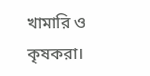খামারি ও কৃষকরা।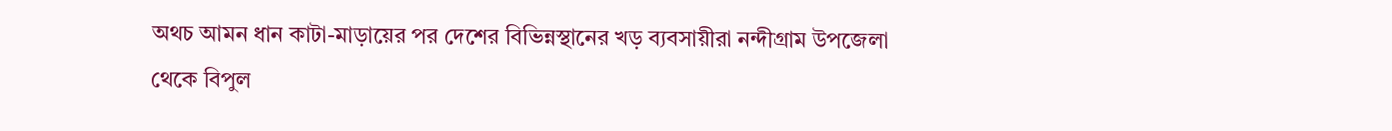অথচ আমন ধান কাটা-মাড়ায়ের পর দেশের বিভিন্নস্থানের খড় ব্যবসায়ীরা নন্দীগ্রাম উপজেলা থেকে বিপুল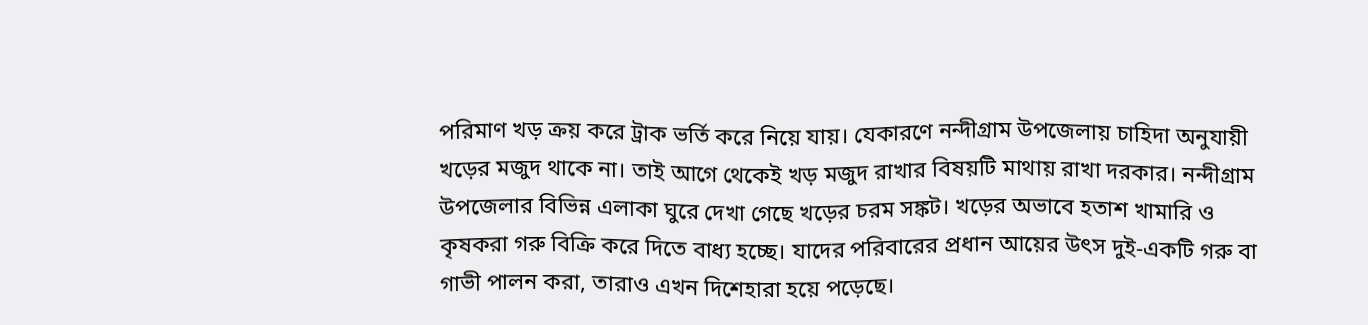পরিমাণ খড় ক্রয় করে ট্রাক ভর্তি করে নিয়ে যায়। যেকারণে নন্দীগ্রাম উপজেলায় চাহিদা অনুযায়ী খড়ের মজুদ থাকে না। তাই আগে থেকেই খড় মজুদ রাখার বিষয়টি মাথায় রাখা দরকার। নন্দীগ্রাম উপজেলার বিভিন্ন এলাকা ঘুরে দেখা গেছে খড়ের চরম সঙ্কট। খড়ের অভাবে হতাশ খামারি ও কৃষকরা গরু বিক্রি করে দিতে বাধ্য হচ্ছে। যাদের পরিবারের প্রধান আয়ের উৎস দুই-একটি গরু বা গাভী পালন করা, তারাও এখন দিশেহারা হয়ে পড়েছে।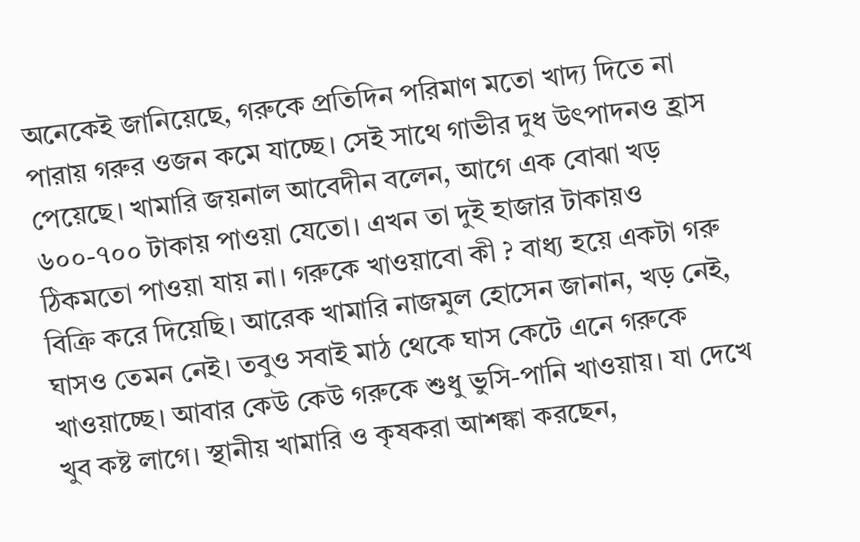অনেকেই জানিয়েছে, গরুকে প্রতিদিন পরিমাণ মতো খাদ্য দিতে না পারায় গরুর ওজন কমে যাচ্ছে। সেই সাথে গাভীর দুধ উৎপাদনও হ্রাস পেয়েছে। খামারি জয়নাল আবেদীন বলেন, আগে এক বোঝা খড় ৬০০-৭০০ টাকায় পাওয়া যেতো। এখন তা দুই হাজার টাকায়ও ঠিকমতো পাওয়া যায় না। গরুকে খাওয়াবো কী ? বাধ্য হয়ে একটা গরু বিক্রি করে দিয়েছি। আরেক খামারি নাজমুল হোসেন জানান, খড় নেই, ঘাসও তেমন নেই। তবুও সবাই মাঠ থেকে ঘাস কেটে এনে গরুকে খাওয়াচ্ছে। আবার কেউ কেউ গরুকে শুধু ভুসি-পানি খাওয়ায়। যা দেখে খুব কষ্ট লাগে। স্থানীয় খামারি ও কৃষকরা আশঙ্কা করছেন,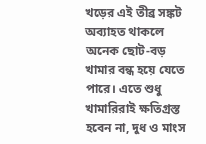খড়ের এই তীব্র সঙ্কট অব্যাহত থাকলে অনেক ছোট-বড় খামার বন্ধ হয়ে যেতে পারে। এতে শুধু খামারিরাই ক্ষতিগ্রস্ত হবেন না, দুধ ও মাংস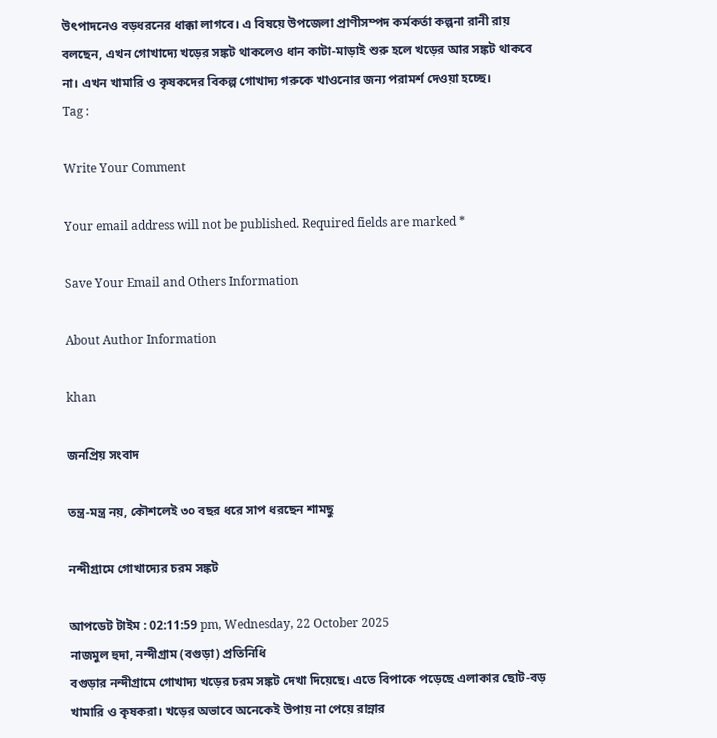উৎপাদনেও বড়ধরনের ধাক্কা লাগবে। এ বিষয়ে উপজেলা প্রাণীসম্পদ কর্মকর্তা কল্পনা রানী রায় বলছেন, এখন গোখাদ্যে খড়ের সঙ্কট থাকলেও ধান কাটা-মাড়াই শুরু হলে খড়ের আর সঙ্কট থাকবে না। এখন খামারি ও কৃষকদের বিকল্প গোখাদ্য গরুকে খাওনোর জন্য পরামর্শ দেওয়া হচ্ছে।
Tag :

Write Your Comment

Your email address will not be published. Required fields are marked *

Save Your Email and Others Information

About Author Information

khan

জনপ্রিয় সংবাদ

তন্ত্র-মন্ত্র নয়, কৌশলেই ৩০ বছর ধরে সাপ ধরছেন শামছু

নন্দীগ্রামে গোখাদ্যের চরম সঙ্কট

আপডেট টাইম : 02:11:59 pm, Wednesday, 22 October 2025
নাজমুল হুদা, নন্দীগ্রাম (বগুড়া) প্রতিনিধি
বগুড়ার নন্দীগ্রামে গোখাদ্য খড়ের চরম সঙ্কট দেখা দিয়েছে। এতে বিপাকে পড়েছে এলাকার ছোট-বড় খামারি ও কৃষকরা। খড়ের অভাবে অনেকেই উপায় না পেয়ে রান্নার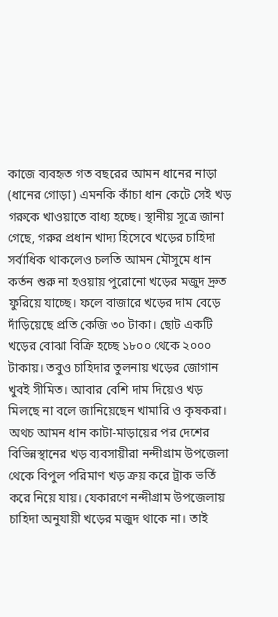কাজে ব্যবহৃত গত বছরের আমন ধানের নাড়া (ধানের গোড়া) এমনকি কাঁচা ধান কেটে সেই খড় গরুকে খাওয়াতে বাধ্য হচ্ছে। স্থানীয় সূত্রে জানা গেছে, গরুর প্রধান খাদ্য হিসেবে খড়ের চাহিদা সর্বাধিক থাকলেও চলতি আমন মৌসুমে ধান কর্তন শুরু না হওয়ায় পুরোনো খড়ের মজুদ দ্রুত ফুরিয়ে যাচ্ছে। ফলে বাজারে খড়ের দাম বেড়ে দাঁড়িয়েছে প্রতি কেজি ৩০ টাকা। ছোট একটি খড়ের বোঝা বিক্রি হচ্ছে ১৮০০ থেকে ২০০০ টাকায়। তবুও চাহিদার তুলনায় খড়ের জোগান খুবই সীমিত। আবার বেশি দাম দিয়েও খড় মিলছে না বলে জানিয়েছেন খামারি ও কৃষকরা। অথচ আমন ধান কাটা-মাড়ায়ের পর দেশের বিভিন্নস্থানের খড় ব্যবসায়ীরা নন্দীগ্রাম উপজেলা থেকে বিপুল পরিমাণ খড় ক্রয় করে ট্রাক ভর্তি করে নিয়ে যায়। যেকারণে নন্দীগ্রাম উপজেলায় চাহিদা অনুযায়ী খড়ের মজুদ থাকে না। তাই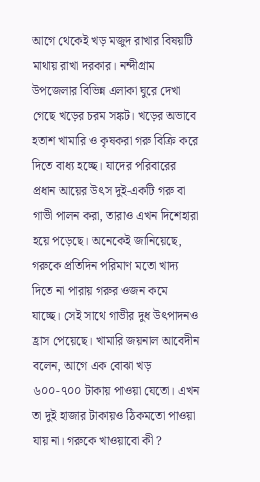আগে থেকেই খড় মজুদ রাখার বিষয়টি মাথায় রাখা দরকার। নন্দীগ্রাম উপজেলার বিভিন্ন এলাকা ঘুরে দেখা গেছে খড়ের চরম সঙ্কট। খড়ের অভাবে হতাশ খামারি ও কৃষকরা গরু বিক্রি করে দিতে বাধ্য হচ্ছে। যাদের পরিবারের প্রধান আয়ের উৎস দুই-একটি গরু বা গাভী পালন করা, তারাও এখন দিশেহারা হয়ে পড়েছে। অনেকেই জানিয়েছে, গরুকে প্রতিদিন পরিমাণ মতো খাদ্য দিতে না পারায় গরুর ওজন কমে যাচ্ছে। সেই সাথে গাভীর দুধ উৎপাদনও হ্রাস পেয়েছে। খামারি জয়নাল আবেদীন বলেন, আগে এক বোঝা খড় ৬০০-৭০০ টাকায় পাওয়া যেতো। এখন তা দুই হাজার টাকায়ও ঠিকমতো পাওয়া যায় না। গরুকে খাওয়াবো কী ?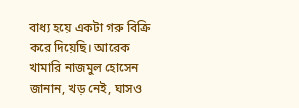বাধ্য হয়ে একটা গরু বিক্রি করে দিয়েছি। আরেক খামারি নাজমুল হোসেন জানান, খড় নেই, ঘাসও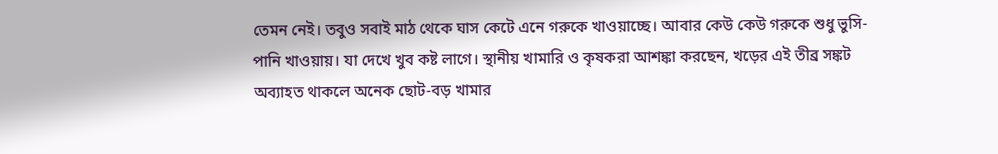তেমন নেই। তবুও সবাই মাঠ থেকে ঘাস কেটে এনে গরুকে খাওয়াচ্ছে। আবার কেউ কেউ গরুকে শুধু ভুসি-পানি খাওয়ায়। যা দেখে খুব কষ্ট লাগে। স্থানীয় খামারি ও কৃষকরা আশঙ্কা করছেন, খড়ের এই তীব্র সঙ্কট অব্যাহত থাকলে অনেক ছোট-বড় খামার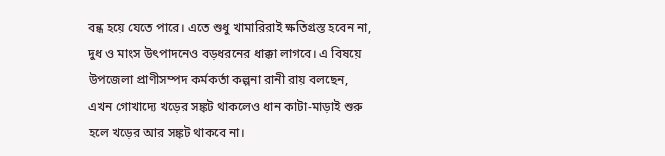বন্ধ হয়ে যেতে পারে। এতে শুধু খামারিরাই ক্ষতিগ্রস্ত হবেন না, দুধ ও মাংস উৎপাদনেও বড়ধরনের ধাক্কা লাগবে। এ বিষয়ে উপজেলা প্রাণীসম্পদ কর্মকর্তা কল্পনা রানী রায় বলছেন, এখন গোখাদ্যে খড়ের সঙ্কট থাকলেও ধান কাটা-মাড়াই শুরু হলে খড়ের আর সঙ্কট থাকবে না।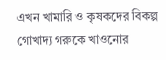এখন খামারি ও কৃষকদের বিকল্প গোখাদ্য গরুকে খাওনোর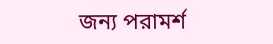জন্য পরামর্শ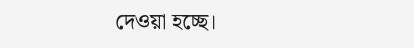দেওয়া হচ্ছে।